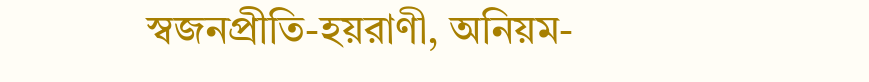স্বজনপ্রীতি-হয়রাণী, অনিয়ম-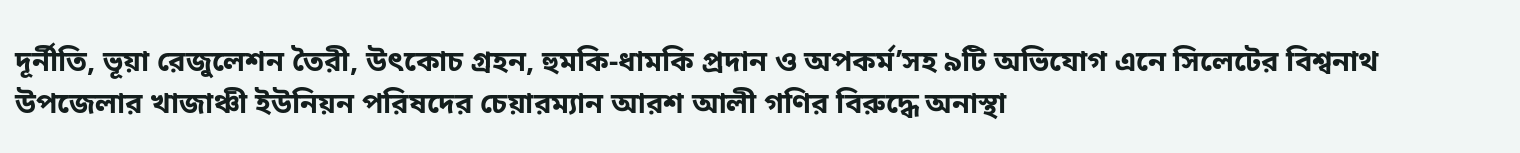দূর্নীতি, ভূয়া রেজুলেশন তৈরী, উৎকোচ গ্রহন, হুমকি-ধামকি প্রদান ও অপকর্ম’সহ ৯টি অভিযোগ এনে সিলেটের বিশ্বনাথ উপজেলার খাজাঞ্চী ইউনিয়ন পরিষদের চেয়ারম্যান আরশ আলী গণির বিরুদ্ধে অনাস্থা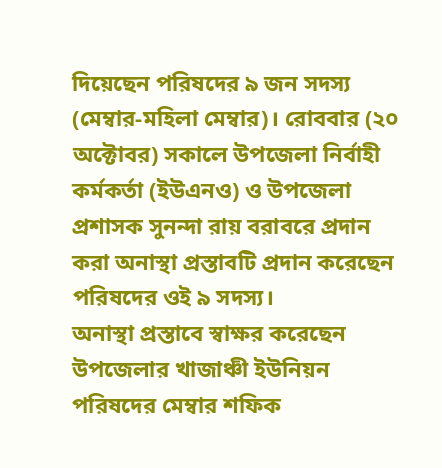দিয়েছেন পরিষদের ৯ জন সদস্য (মেম্বার-মহিলা মেম্বার)। রোববার (২০ অক্টোবর) সকালে উপজেলা নির্বাহী কর্মকর্তা (ইউএনও) ও উপজেলা প্রশাসক সুনন্দা রায় বরাবরে প্রদান করা অনাস্থা প্রস্তাবটি প্রদান করেছেন পরিষদের ওই ৯ সদস্য।
অনাস্থা প্রস্তাবে স্বাক্ষর করেছেন উপজেলার খাজাঞ্চী ইউনিয়ন পরিষদের মেম্বার শফিক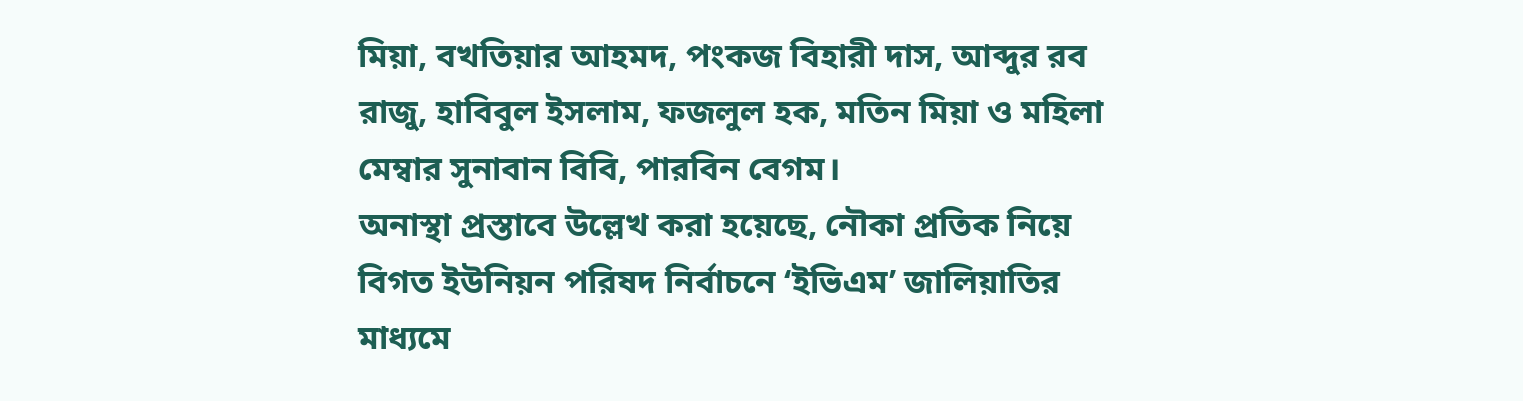মিয়া, বখতিয়ার আহমদ, পংকজ বিহারী দাস, আব্দুর রব রাজু, হাবিবুল ইসলাম, ফজলুল হক, মতিন মিয়া ও মহিলা মেম্বার সুনাবান বিবি, পারবিন বেগম।
অনাস্থা প্রস্তাবে উল্লেখ করা হয়েছে, নৌকা প্রতিক নিয়ে বিগত ইউনিয়ন পরিষদ নির্বাচনে ‘ইভিএম’ জালিয়াতির মাধ্যমে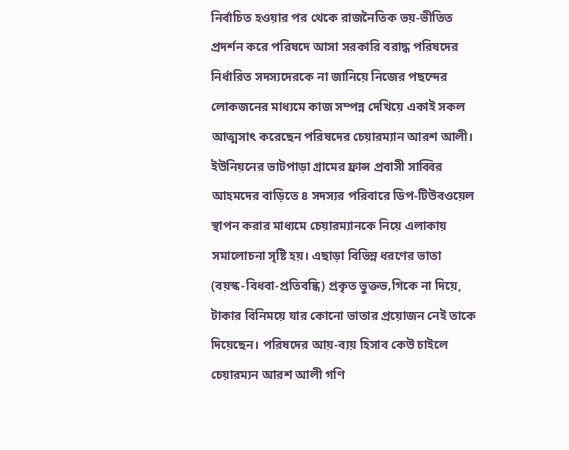নির্বাচিত হওয়ার পর থেকে রাজনৈতিক ভয়-ভীতিত প্রদর্শন করে পরিষদে আসা সরকারি বরাদ্ধ পরিষদের নির্ধারিত সদস্যদেরকে না জানিয়ে নিজের পছন্দের লোকজনের মাধ্যমে কাজ সম্পন্ন দেখিয়ে একাই সকল আত্মসাৎ করেছেন পরিষদের চেয়ারম্যান আরশ আলী। ইউনিয়নের ভাটপাড়া গ্রামের ফ্রান্স প্রবাসী সাব্বির আহমদের বাড়িতে ৪ সদস্যর পরিবারে ডিপ-টিউবওয়েল স্থাপন করার মাধ্যমে চেয়ারম্যানকে নিয়ে এলাকায় সমালোচনা সৃষ্টি হয়। এছাড়া বিভিন্ন ধরণের ভাতা (বয়স্ক-বিধবা-প্রতিবন্ধি) প্রকৃত ভুক্তভ‚গিকে না দিয়ে, টাকার বিনিময়ে যার কোনো ভাতার প্রয়োজন নেই তাকে দিয়েছেন। পরিষদের আয়-ব্যয় হিসাব কেউ চাইলে চেয়ারম্যন আরশ আলী গণি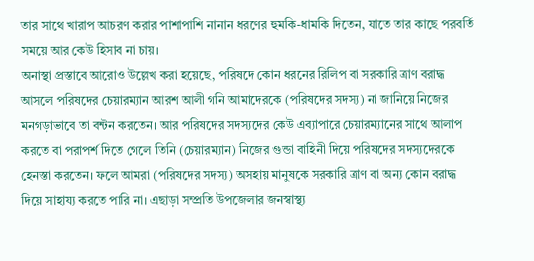তার সাথে খারাপ আচরণ করার পাশাপাশি নানান ধরণের হুমকি-ধামকি দিতেন, যাতে তার কাছে পরবর্তি সময়ে আর কেউ হিসাব না চায়।
অনাস্থা প্রস্তাবে আরোও উল্লেখ করা হয়েছে, পরিষদে কোন ধরনের রিলিপ বা সরকারি ত্রাণ বরাদ্ধ আসলে পরিষদের চেয়ারম্যান আরশ আলী গনি আমাদেরকে (পরিষদের সদস্য) না জানিয়ে নিজের মনগড়াভাবে তা বন্টন করতেন। আর পরিষদের সদস্যদের কেউ এব্যাপারে চেয়ারম্যানের সাথে আলাপ করতে বা পরাপর্শ দিতে গেলে তিনি (চেয়ারম্যান) নিজের গুন্ডা বাহিনী দিয়ে পরিষদের সদস্যদেরকে হেনস্তা করতেন। ফলে আমরা (পরিষদের সদস্য) অসহায় মানুষকে সরকারি ত্রাণ বা অন্য কোন বরাদ্ধ দিয়ে সাহায্য করতে পারি না। এছাড়া সম্প্রতি উপজেলার জনস্বাস্থ্য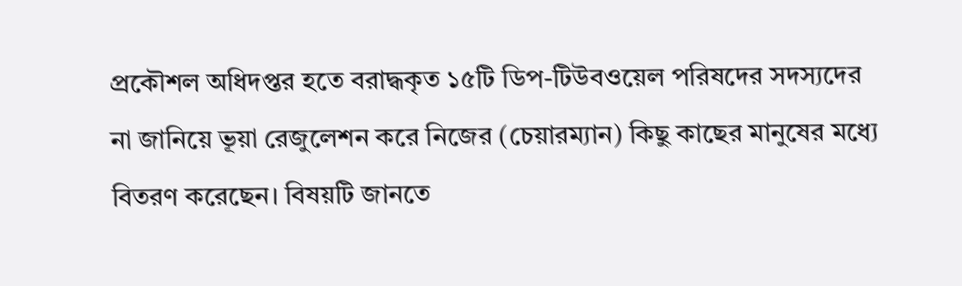প্রকৌশল অধিদপ্তর হতে বরাদ্ধকৃত ১৫টি ডিপ-টিউবওয়েল পরিষদের সদস্যদের না জানিয়ে ভূয়া রেজুলেশন করে নিজের (চেয়ারম্যান) কিছু কাছের মানুষের মধ্যে বিতরণ করেছেন। বিষয়টি জানতে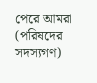পেরে আমরা (পরিষদের সদস্যগণ)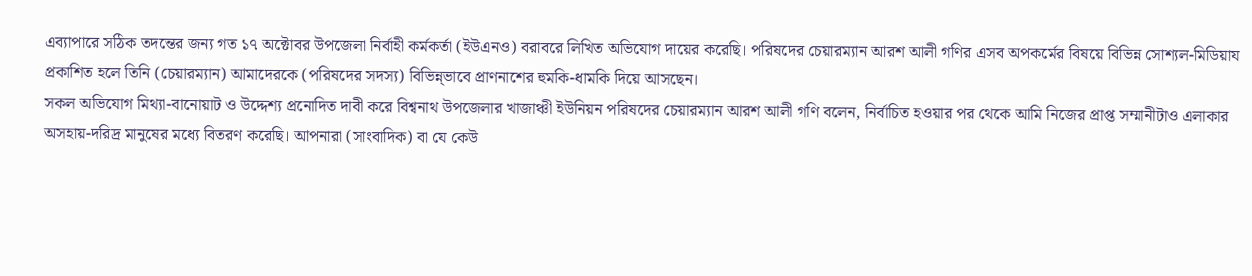এব্যাপারে সঠিক তদন্তের জন্য গত ১৭ অক্টোবর উপজেলা নির্বাহী কর্মকর্তা (ইউএনও) বরাবরে লিখিত অভিযোগ দায়ের করেছি। পরিষদের চেয়ারম্যান আরশ আলী গণির এসব অপকর্মের বিষয়ে বিভিন্ন সোশ্যল-মিডিয়ায প্রকাশিত হলে তিনি (চেয়ারম্যান) আমাদেরকে (পরিষদের সদস্য) বিভিন্ন্ভাবে প্রাণনাশের হুমকি-ধামকি দিয়ে আসছেন।
সকল অভিযোগ মিথ্যা-বানোয়াট ও উদ্দেশ্য প্রনোদিত দাবী করে বিশ্বনাথ উপজেলার খাজাঞ্চী ইউনিয়ন পরিষদের চেয়ারম্যান আরশ আলী গণি বলেন, নির্বাচিত হওয়ার পর থেকে আমি নিজের প্রাপ্ত সম্মানীটাও এলাকার অসহায়-দরিদ্র মানুষের মধ্যে বিতরণ করেছি। আপনারা (সাংবাদিক) বা যে কেউ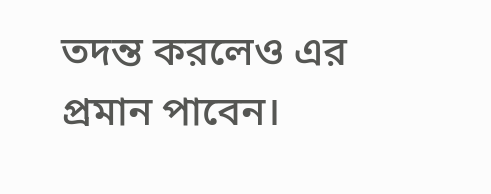তদন্ত করলেও এর প্রমান পাবেন।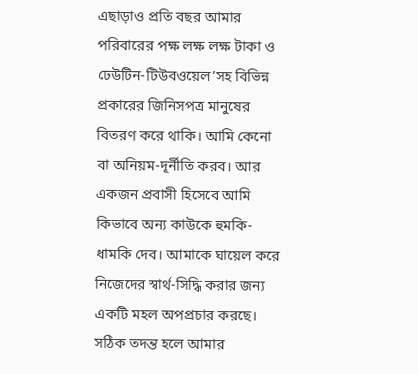এছাড়াও প্রতি বছর আমার পরিবারের পক্ষ লক্ষ লক্ষ টাকা ও ঢেউটিন-টিউবওয়েল’সহ বিভিন্ন প্রকারের জিনিসপত্র মানুষের বিতরণ করে থাকি। আমি কেনো বা অনিয়ম-দূর্নীতি করব। আর একজন প্রবাসী হিসেবে আমি কিভাবে অন্য কাউকে হুমকি-ধামকি দেব। আমাকে ঘায়েল করে নিজেদের স্বার্থ-সিদ্ধি করার জন্য একটি মহল অপপ্রচার করছে। সঠিক তদন্ত হলে আমার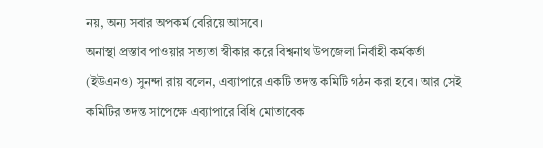নয়, অন্য সবার অপকর্ম বেরিয়ে আসবে।
অনাস্থা প্রস্তাব পাওয়ার সত্যতা স্বীকার করে বিশ্বনাথ উপজেলা নির্বাহী কর্মকর্তা (ইউএনও) সুনন্দা রায় বলেন, এব্যাপারে একটি তদন্ত কমিটি গঠন করা হবে। আর সেই কমিটির তদন্ত সাপেক্ষে এব্যাপারে বিধি মোতাবেক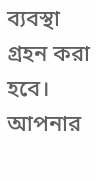ব্যবস্থা গ্রহন করা হবে।
আপনার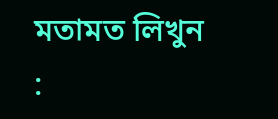মতামত লিখুন :